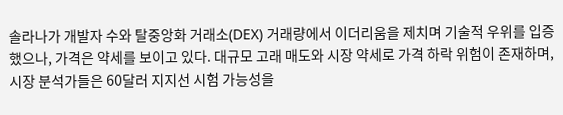솔라나가 개발자 수와 탈중앙화 거래소(DEX) 거래량에서 이더리움을 제치며 기술적 우위를 입증했으나, 가격은 약세를 보이고 있다. 대규모 고래 매도와 시장 약세로 가격 하락 위험이 존재하며, 시장 분석가들은 60달러 지지선 시험 가능성을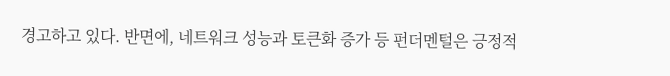경고하고 있다. 반면에, 네트워크 성능과 토큰화 증가 등 펀더멘털은 긍정적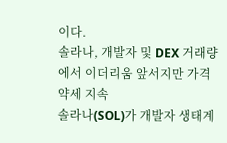이다.
솔라나, 개발자 및 DEX 거래량에서 이더리움 앞서지만 가격 약세 지속
솔라나(SOL)가 개발자 생태계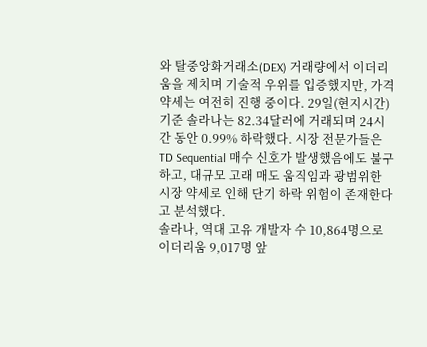와 탈중앙화거래소(DEX) 거래량에서 이더리움을 제치며 기술적 우위를 입증했지만, 가격 약세는 여전히 진행 중이다. 29일(현지시간) 기준 솔라나는 82.34달러에 거래되며 24시간 동안 0.99% 하락했다. 시장 전문가들은 TD Sequential 매수 신호가 발생했음에도 불구하고, 대규모 고래 매도 움직임과 광범위한 시장 약세로 인해 단기 하락 위험이 존재한다고 분석했다.
솔라나, 역대 고유 개발자 수 10,864명으로 이더리움 9,017명 앞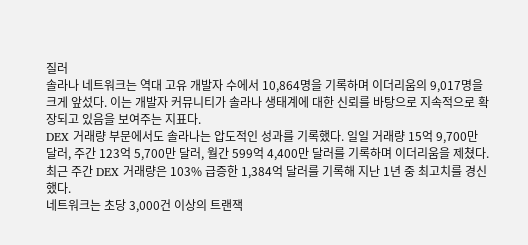질러
솔라나 네트워크는 역대 고유 개발자 수에서 10,864명을 기록하며 이더리움의 9,017명을 크게 앞섰다. 이는 개발자 커뮤니티가 솔라나 생태계에 대한 신뢰를 바탕으로 지속적으로 확장되고 있음을 보여주는 지표다.
DEX 거래량 부문에서도 솔라나는 압도적인 성과를 기록했다. 일일 거래량 15억 9,700만 달러, 주간 123억 5,700만 달러, 월간 599억 4,400만 달러를 기록하며 이더리움을 제쳤다. 최근 주간 DEX 거래량은 103% 급증한 1,384억 달러를 기록해 지난 1년 중 최고치를 경신했다.
네트워크는 초당 3,000건 이상의 트랜잭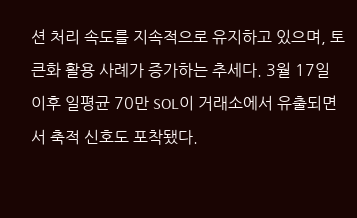션 처리 속도를 지속적으로 유지하고 있으며, 토큰화 활용 사례가 증가하는 추세다. 3월 17일 이후 일평균 70만 SOL이 거래소에서 유출되면서 축적 신호도 포착됐다.